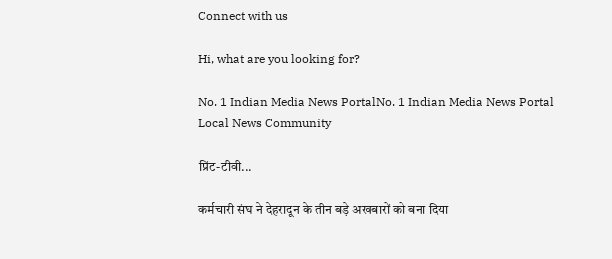Connect with us

Hi, what are you looking for?

No. 1 Indian Media News PortalNo. 1 Indian Media News Portal
Local News Community

प्रिंट-टीवी...

कर्मचारी संघ ने देहरादून के तीन बड़े अखबारों को बना दिया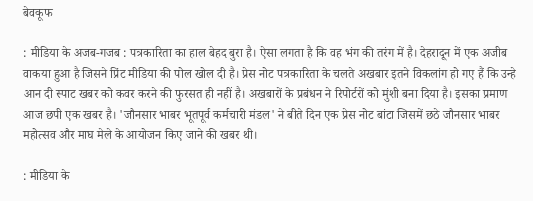बेवकूफ

: मीडिया के अजब-गजब : पत्रकारिता का हाल बेहद बुरा है। ऐसा लगता है कि वह भंग की तरंग में है। देहरादून में एक अजीब वाकया हुआ है जिसने प्रिंट मीडिया की पोल खोल दी है। प्रेस नोट पत्रकारिता के चलते अखबार इतने विकलांग हो गए हैं कि उन्हे आन दी स्पाट खबर को कवर करने की फुरसत ही नहीं है। अखबारों के प्रबंधन ने रिपोर्टरों को मुंशी बना दिया है। इसका प्रमाण आज छपी एक खबर है। 'जौनसार भाबर भूतपूर्व कर्मचारी मंडल' ने बीते दिन एक प्रेस नोट बांटा जिसमें छठे जौनसार भाबर महोत्सव और माघ मेले के आयोजन किए जाने की खबर थी।

: मीडिया के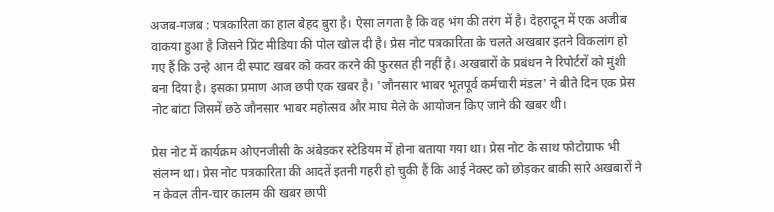अजब-गजब : पत्रकारिता का हाल बेहद बुरा है। ऐसा लगता है कि वह भंग की तरंग में है। देहरादून में एक अजीब वाकया हुआ है जिसने प्रिंट मीडिया की पोल खोल दी है। प्रेस नोट पत्रकारिता के चलते अखबार इतने विकलांग हो गए हैं कि उन्हे आन दी स्पाट खबर को कवर करने की फुरसत ही नहीं है। अखबारों के प्रबंधन ने रिपोर्टरों को मुंशी बना दिया है। इसका प्रमाण आज छपी एक खबर है। 'जौनसार भाबर भूतपूर्व कर्मचारी मंडल' ने बीते दिन एक प्रेस नोट बांटा जिसमें छठे जौनसार भाबर महोत्सव और माघ मेले के आयोजन किए जाने की खबर थी।

प्रेस नोट में कार्यक्रम ओएनजीसी के अंबेडकर स्टेडियम में होना बताया गया था। प्रेस नोट के साथ फोटोग्राफ भी संलग्न था। प्रेस नोट पत्रकारिता की आदतें इतनी गहरी हो चुकी हैं कि आई नेक्स्ट को छोड़कर बाकी सारे अखबारों ने न केवल तीन-चार कालम की खबर छापी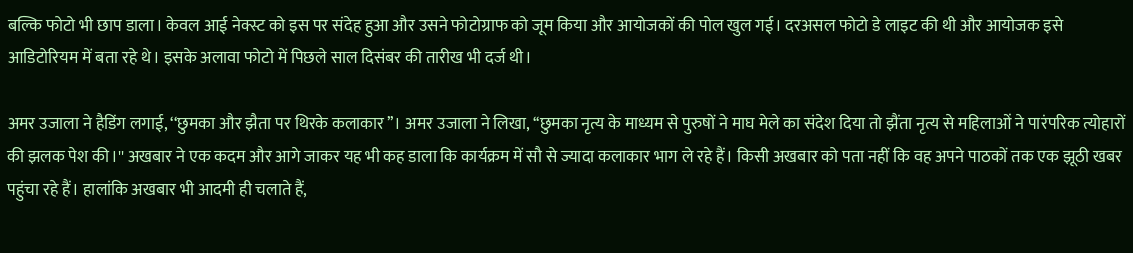बल्कि फोटो भी छाप डाला। केवल आई नेक्स्ट को इस पर संदेह हुआ और उसने फोटोग्राफ को जूम किया और आयोजकों की पोल खुल गई। दरअसल फोटो डे लाइट की थी और आयोजक इसे आडिटोरियम में बता रहे थे। इसके अलावा फोटो में पिछले साल दिसंबर की तारीख भी दर्ज थी।

अमर उजाला ने हैडिंग लगाई, ‘‘छुमका और झैता पर थिरके कलाकार’’। अमर उजाला ने लिखा, ‘‘छुमका नृत्य के माध्यम से पुरुषों ने माघ मेले का संदेश दिया तो झैंता नृत्य से महिलाओं ने पारंपरिक त्योहारों की झलक पेश की।'' अखबार ने एक कदम और आगे जाकर यह भी कह डाला कि कार्यक्रम में सौ से ज्यादा कलाकार भाग ले रहे हैं। किसी अखबार को पता नहीं कि वह अपने पाठकों तक एक झूठी खबर पहुंचा रहे हैं। हालांकि अखबार भी आदमी ही चलाते हैं,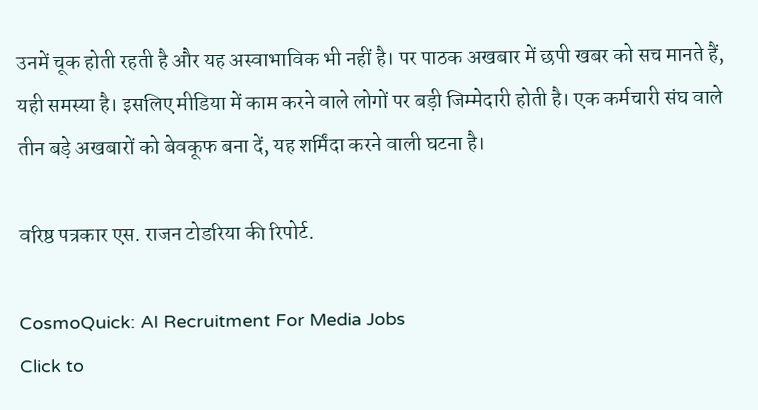उनमें चूक होती रहती है और यह अस्वाभाविक भी नहीं है। पर पाठक अखबार में छपी खबर को सच मानते हैं, यही समस्या है। इसलिए मीडिया में काम करने वाले लोगों पर बड़ी जिम्मेदारी होती है। एक कर्मचारी संघ वाले तीन बड़े अखबारों को बेवकूफ बना दें, यह शर्मिंदा करने वाली घटना है।

वरिष्ठ पत्रकार एस. राजन टोडरिया की रिपोर्ट.

CosmoQuick: AI Recruitment For Media Jobs
Click to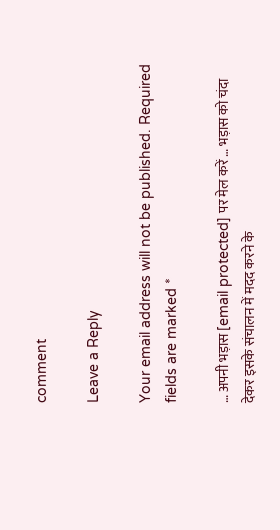comment

Leave a Reply

Your email address will not be published. Required fields are marked *

… अपनी भड़ास [email protected] पर मेल करें … भड़ास को चंदा देकर इसके संचालन में मदद करने के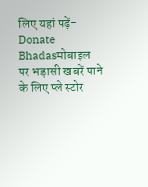लिए यहां पढ़ें-  Donate Bhadasमोबाइल पर भड़ासी खबरें पाने के लिए प्ले स्टोर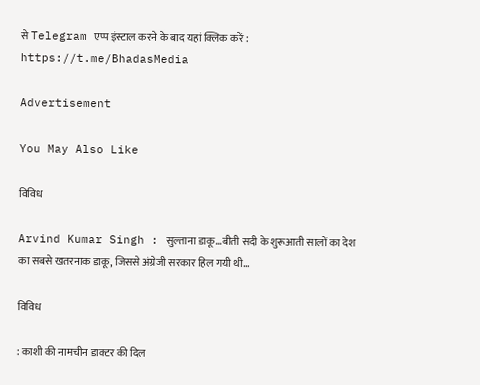से Telegram एप्प इंस्टाल करने के बाद यहां क्लिक करें : https://t.me/BhadasMedia

Advertisement

You May Also Like

विविध

Arvind Kumar Singh : सुल्ताना डाकू…बीती सदी के शुरूआती सालों का देश का सबसे खतरनाक डाकू, जिससे अंग्रेजी सरकार हिल गयी थी…

विविध

: काशी की नामचीन डाक्टर की दिल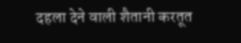दहला देने वाली शैतानी करतूत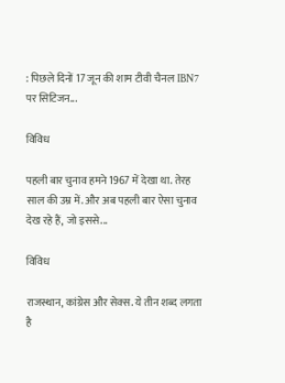: पिछले दिनों 17 जून की शाम टीवी चैनल IBN7 पर सिटिजन...

विविध

पहली बार चुनाव हमने 1967 में देखा था. तेरह साल की उम्र में. और अब पहली बार ऐसा चुनाव देख रहे हैं, जो इससे...

विविध

राजस्थान, कांग्रेस और सेक्स. ये तीन शब्द लगता है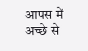आपस में अच्छे से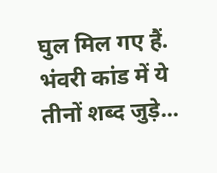घुल मिल गए हैं. भंवरी कांड में ये तीनों शब्द जुड़े...